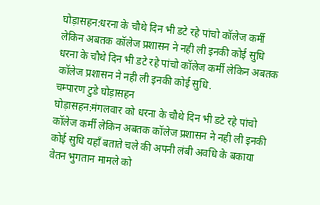घोड़ासहन:धरना के चौथे दिन भी डटे रहे पांचो कॉलेज कर्मी लेकिन अबतक कॉलेज प्रशासन ने नही ली इनकी कोई सुधि
धरना के चौथे दिन भी डटे रहे पांचो कॉलेज कर्मी लेकिन अबतक कॉलेज प्रशासन ने नही ली इनकी कोई सुधि.
चम्पारण टुडे घोड़ासहन
घोड़ासहन:मंगलवार को धरना के चौथे दिन भी डटे रहे पांचो कॉलेज कर्मी लेकिन अबतक कॉलेज प्रशासन ने नही ली इनकी कोई सुधि यहाँ बताते चले की अपनी लंबी अवधि के बकाया वेतन भुगतान मामले को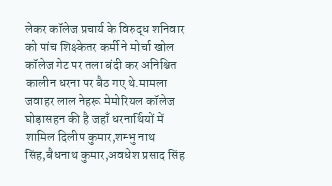लेकर कॉलेज प्रचार्य के विरुद्ध शनिवार को पांच शिक्ष्केतर कर्मी ने मोर्चा खोल कॉलेज गेट पर तला बंदी कर अनिश्चित कालीन धरना पर बैठ गए थे.मामला जवाहर लाल नेहरू मेमोरियल कॉलेज घोड़ासहन की है जहाँ धरनार्थियों में शामिल दिलीप कुमार,शम्भु नाथ सिंह,बैधनाथ कुमार,अवधेश प्रसाद सिंह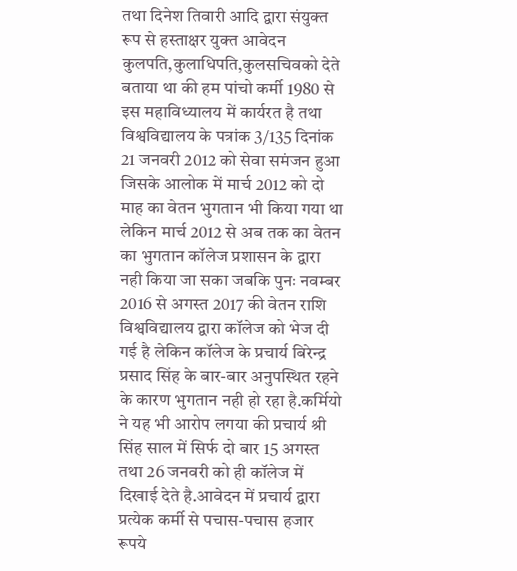तथा दिनेश तिवारी आदि द्वारा संयुक्त रूप से हस्ताक्षर युक्त आवेदन कुलपति,कुलाधिपति,कुलसचिवको देते बताया था की हम पांचो कर्मी 1980 से इस महाविध्यालय में कार्यरत है तथा विश्वविद्यालय के पत्रांक 3/135 दिनांक 21 जनवरी 2012 को सेवा समंजन हुआ जिसके आलोक में मार्च 2012 को दो माह का वेतन भुगतान भी किया गया था लेकिन मार्च 2012 से अब तक का वेतन का भुगतान कॉलेज प्रशासन के द्वारा नही किया जा सका जबकि पुनः नवम्बर 2016 से अगस्त 2017 की वेतन राशि विश्वविद्यालय द्वारा कॉलेज को भेज दी गई है लेकिन कॉलेज के प्रचार्य बिरेन्द्र
प्रसाद सिंह के बार-बार अनुपस्थित रहने के कारण भुगतान नही हो रहा है.कर्मियो ने यह भी आरोप लगया की प्रचार्य श्री सिंह साल में सिर्फ दो बार 15 अगस्त तथा 26 जनवरी को ही कॉलेज में दिखाई देते है.आवेदन में प्रचार्य द्वारा प्रत्येक कर्मी से पचास-पचास हजार रूपये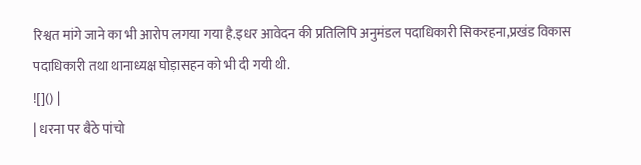रिश्वत मांगे जाने का भी आरोप लगया गया है.इधर आवेदन की प्रतिलिपि अनुमंडल पदाधिकारी सिकरहना,प्रखंड विकास पदाधिकारी तथा थानाध्यक्ष घोड़ासहन को भी दी गयी थी.
![]() |
| धरना पर बैठे पांचो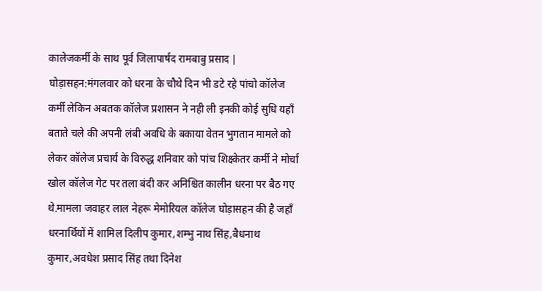कालेजकर्मी के साथ पूर्व जिलापार्षद रामबाबु प्रसाद |
घोड़ासहन:मंगलवार को धरना के चौथे दिन भी डटे रहे पांचो कॉलेज कर्मी लेकिन अबतक कॉलेज प्रशासन ने नही ली इनकी कोई सुधि यहाँ बताते चले की अपनी लंबी अवधि के बकाया वेतन भुगतान मामले को लेकर कॉलेज प्रचार्य के विरुद्ध शनिवार को पांच शिक्ष्केतर कर्मी ने मोर्चा खोल कॉलेज गेट पर तला बंदी कर अनिश्चित कालीन धरना पर बैठ गए थे.मामला जवाहर लाल नेहरू मेमोरियल कॉलेज घोड़ासहन की है जहाँ धरनार्थियों में शामिल दिलीप कुमार,शम्भु नाथ सिंह,बैधनाथ कुमार,अवधेश प्रसाद सिंह तथा दिनेश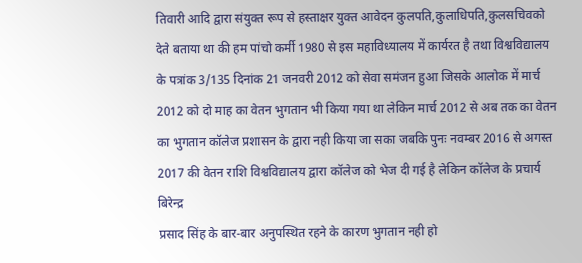तिवारी आदि द्वारा संयुक्त रूप से हस्ताक्षर युक्त आवेदन कुलपति,कुलाधिपति,कुलसचिवको देते बताया था की हम पांचो कर्मी 1980 से इस महाविध्यालय में कार्यरत है तथा विश्वविद्यालय के पत्रांक 3/135 दिनांक 21 जनवरी 2012 को सेवा समंजन हुआ जिसके आलोक में मार्च 2012 को दो माह का वेतन भुगतान भी किया गया था लेकिन मार्च 2012 से अब तक का वेतन का भुगतान कॉलेज प्रशासन के द्वारा नही किया जा सका जबकि पुनः नवम्बर 2016 से अगस्त 2017 की वेतन राशि विश्वविद्यालय द्वारा कॉलेज को भेज दी गई है लेकिन कॉलेज के प्रचार्य बिरेन्द्र
प्रसाद सिंह के बार-बार अनुपस्थित रहने के कारण भुगतान नही हो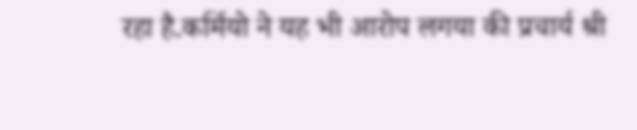रहा है.कर्मियो ने यह भी आरोप लगया की प्रचार्य श्री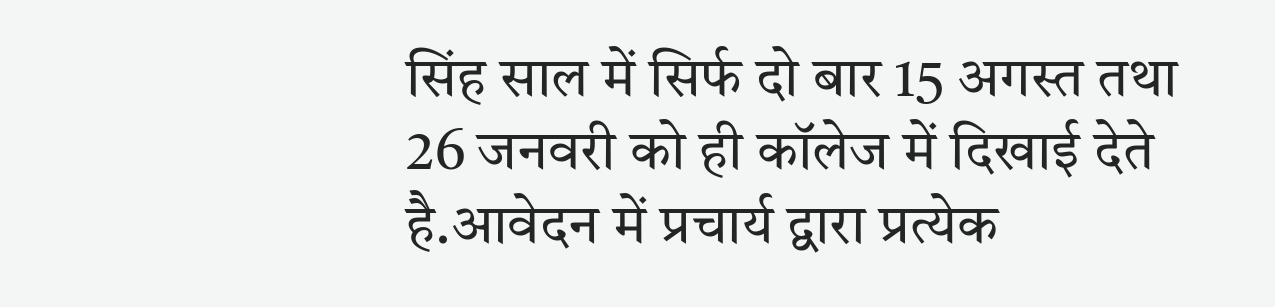सिंह साल में सिर्फ दो बार 15 अगस्त तथा 26 जनवरी को ही कॉलेज में दिखाई देते है.आवेदन में प्रचार्य द्वारा प्रत्येक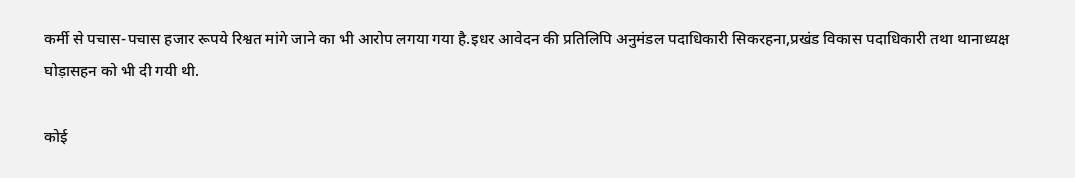कर्मी से पचास-पचास हजार रूपये रिश्वत मांगे जाने का भी आरोप लगया गया है.इधर आवेदन की प्रतिलिपि अनुमंडल पदाधिकारी सिकरहना,प्रखंड विकास पदाधिकारी तथा थानाध्यक्ष घोड़ासहन को भी दी गयी थी.

कोई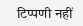टिप्पणी नहीं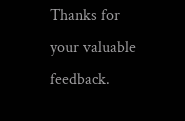Thanks for your valuable feedback.